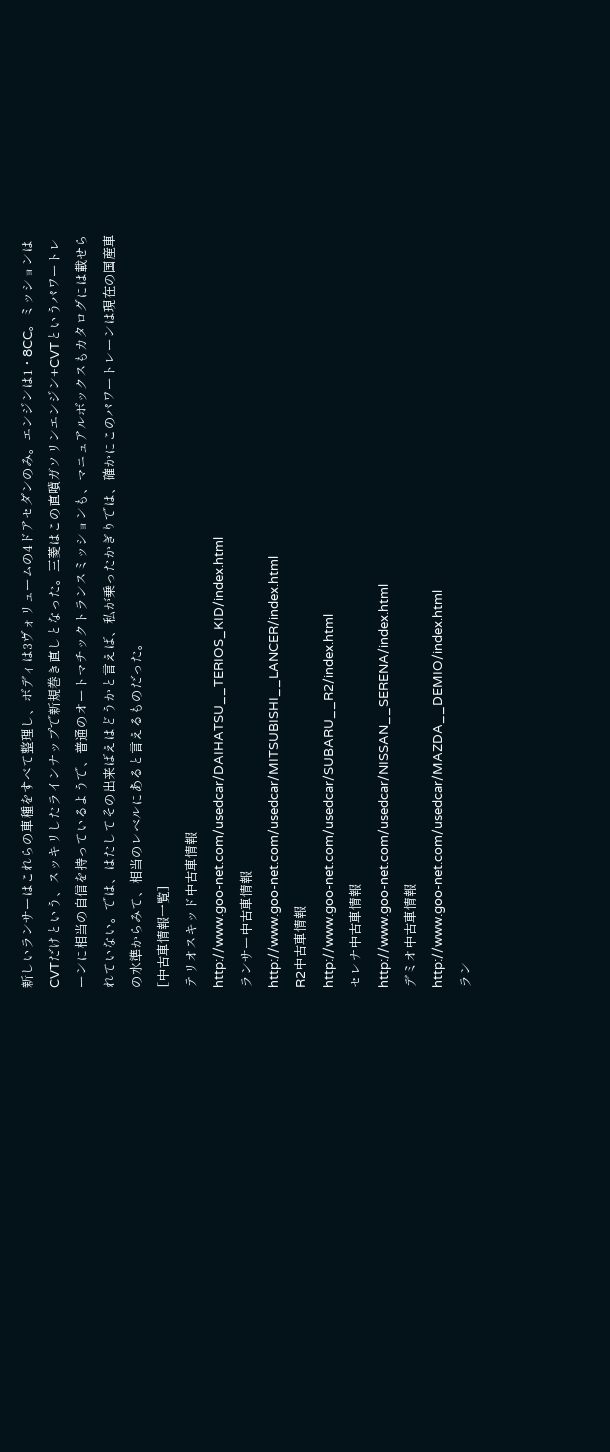新しいランサーはこれらの車種をすべて整理し、ボディは3ヴォリュームの4ドアセダンのみ。エンジンは1・8CC。ミッションはCVTだけという、スッキリしたラインナップで新規巻き直しとなった。三菱はこの直噴ガソリンエンジン+CVTというパワートレーンに相当の自信を持っているようで、普通のオートマチックトランスミッションも、マニュアルボックスもカタログには載せられていない。では、はたしてその出来ばえはどうかと言えば、私が乗ったかぎりでは、確かにこのパワートレーンは現在の国産車の水準からみて、相当のレベルにあると言えるものだった。
[中古車情報一覧]
テリオスキッド中古車情報
http://www.goo-net.com/usedcar/DAIHATSU__TERIOS_KID/index.html
ランサー中古車情報
http://www.goo-net.com/usedcar/MITSUBISHI__LANCER/index.html
R2中古車情報
http://www.goo-net.com/usedcar/SUBARU__R2/index.html
セレナ中古車情報
http://www.goo-net.com/usedcar/NISSAN__SERENA/index.html
デミオ中古車情報
http://www.goo-net.com/usedcar/MAZDA__DEMIO/index.html
ラン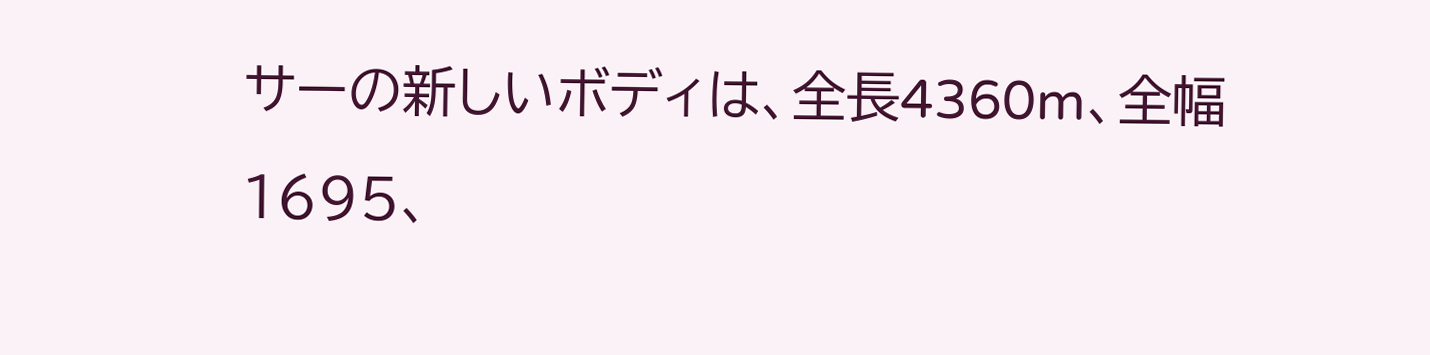サーの新しいボディは、全長4360m、全幅1695、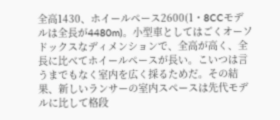全高1430、ホイールペース2600(1・8CCモデルは全長が4480m)。小型車としてはごくオーソドックスなディメンションで、全高が高く、全長に比べてホイールペースが長い。こいつは言うまでもなく室内を広く採るためだ。その結果、新しいランサーの室内スペースは先代モデルに比して格段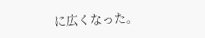に広くなった。